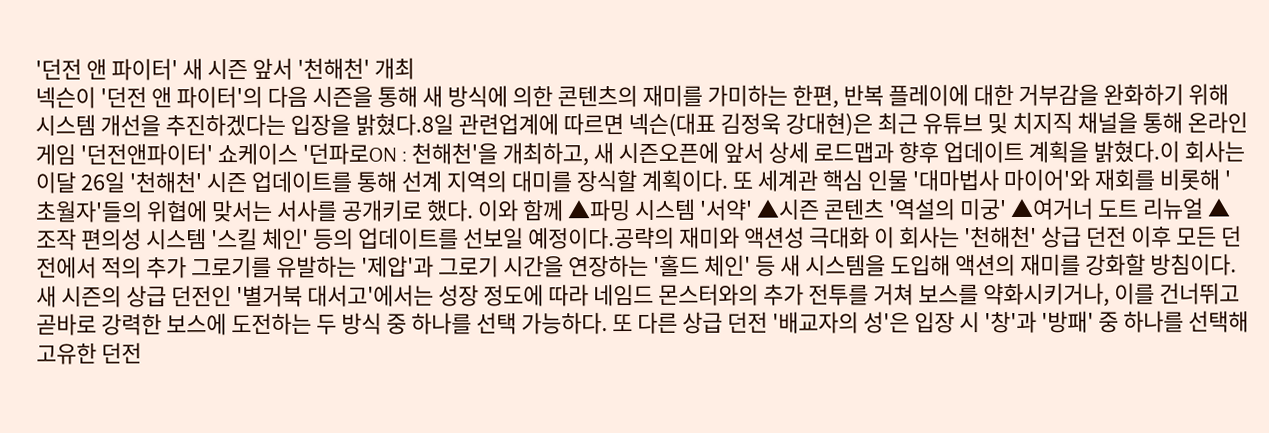'던전 앤 파이터' 새 시즌 앞서 '천해천' 개최
넥슨이 '던전 앤 파이터'의 다음 시즌을 통해 새 방식에 의한 콘텐츠의 재미를 가미하는 한편, 반복 플레이에 대한 거부감을 완화하기 위해 시스템 개선을 추진하겠다는 입장을 밝혔다.8일 관련업계에 따르면 넥슨(대표 김정욱 강대현)은 최근 유튜브 및 치지직 채널을 통해 온라인게임 '던전앤파이터' 쇼케이스 '던파로ON : 천해천'을 개최하고, 새 시즌오픈에 앞서 상세 로드맵과 향후 업데이트 계획을 밝혔다.이 회사는 이달 26일 '천해천' 시즌 업데이트를 통해 선계 지역의 대미를 장식할 계획이다. 또 세계관 핵심 인물 '대마법사 마이어'와 재회를 비롯해 '초월자'들의 위협에 맞서는 서사를 공개키로 했다. 이와 함께 ▲파밍 시스템 '서약' ▲시즌 콘텐츠 '역설의 미궁' ▲여거너 도트 리뉴얼 ▲조작 편의성 시스템 '스킬 체인' 등의 업데이트를 선보일 예정이다.공략의 재미와 액션성 극대화 이 회사는 '천해천' 상급 던전 이후 모든 던전에서 적의 추가 그로기를 유발하는 '제압'과 그로기 시간을 연장하는 '홀드 체인' 등 새 시스템을 도입해 액션의 재미를 강화할 방침이다.새 시즌의 상급 던전인 '별거북 대서고'에서는 성장 정도에 따라 네임드 몬스터와의 추가 전투를 거쳐 보스를 약화시키거나, 이를 건너뛰고 곧바로 강력한 보스에 도전하는 두 방식 중 하나를 선택 가능하다. 또 다른 상급 던전 '배교자의 성'은 입장 시 '창'과 '방패' 중 하나를 선택해 고유한 던전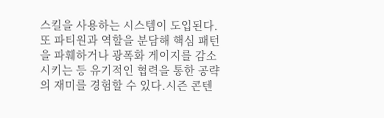스킬을 사용하는 시스템이 도입된다. 또 파티원과 역할을 분담해 핵심 패턴을 파훼하거나 광폭화 게이지를 감소시키는 등 유기적인 협력을 통한 공략의 재미를 경험할 수 있다.시즌 콘텐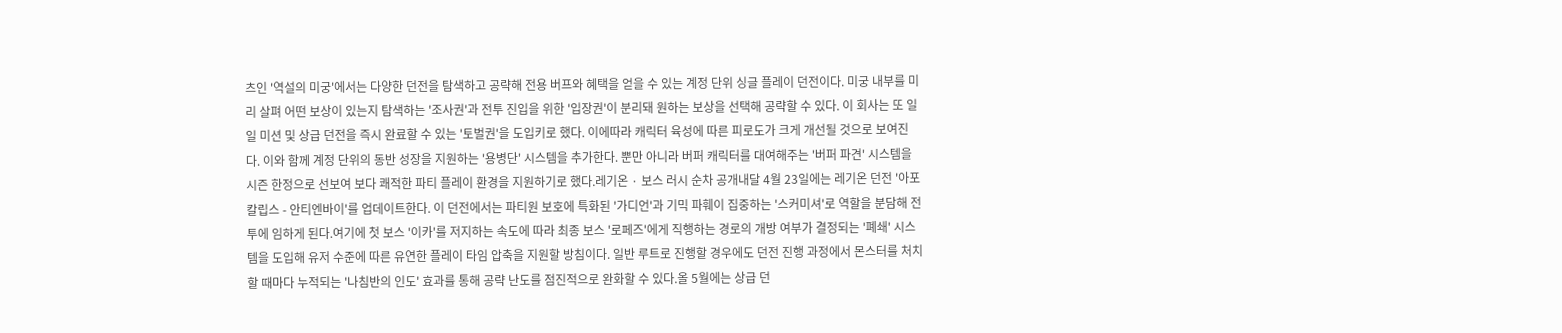츠인 '역설의 미궁'에서는 다양한 던전을 탐색하고 공략해 전용 버프와 혜택을 얻을 수 있는 계정 단위 싱글 플레이 던전이다. 미궁 내부를 미리 살펴 어떤 보상이 있는지 탐색하는 '조사권'과 전투 진입을 위한 '입장권'이 분리돼 원하는 보상을 선택해 공략할 수 있다. 이 회사는 또 일일 미션 및 상급 던전을 즉시 완료할 수 있는 '토벌권'을 도입키로 했다. 이에따라 캐릭터 육성에 따른 피로도가 크게 개선될 것으로 보여진다. 이와 함께 계정 단위의 동반 성장을 지원하는 '용병단' 시스템을 추가한다. 뿐만 아니라 버퍼 캐릭터를 대여해주는 '버퍼 파견' 시스템을 시즌 한정으로 선보여 보다 쾌적한 파티 플레이 환경을 지원하기로 했다.레기온 · 보스 러시 순차 공개내달 4월 23일에는 레기온 던전 '아포칼립스 - 안티엔바이'를 업데이트한다. 이 던전에서는 파티원 보호에 특화된 '가디언'과 기믹 파훼이 집중하는 '스커미셔'로 역할을 분담해 전투에 임하게 된다.여기에 첫 보스 '이카'를 저지하는 속도에 따라 최종 보스 '로페즈'에게 직행하는 경로의 개방 여부가 결정되는 '폐쇄' 시스템을 도입해 유저 수준에 따른 유연한 플레이 타임 압축을 지원할 방침이다. 일반 루트로 진행할 경우에도 던전 진행 과정에서 몬스터를 처치할 때마다 누적되는 '나침반의 인도' 효과를 통해 공략 난도를 점진적으로 완화할 수 있다.올 5월에는 상급 던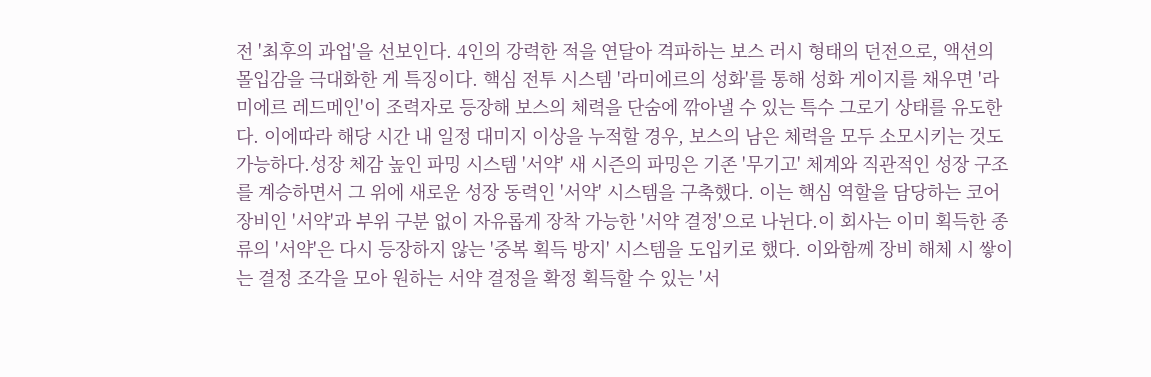전 '최후의 과업'을 선보인다. 4인의 강력한 적을 연달아 격파하는 보스 러시 형태의 던전으로, 액션의 몰입감을 극대화한 게 특징이다. 핵심 전투 시스템 '라미에르의 성화'를 통해 성화 게이지를 채우면 '라미에르 레드메인'이 조력자로 등장해 보스의 체력을 단숨에 깎아낼 수 있는 특수 그로기 상태를 유도한다. 이에따라 해당 시간 내 일정 대미지 이상을 누적할 경우, 보스의 남은 체력을 모두 소모시키는 것도 가능하다.성장 체감 높인 파밍 시스템 '서약' 새 시즌의 파밍은 기존 '무기고' 체계와 직관적인 성장 구조를 계승하면서 그 위에 새로운 성장 동력인 '서약' 시스템을 구축했다. 이는 핵심 역할을 담당하는 코어 장비인 '서약'과 부위 구분 없이 자유롭게 장착 가능한 '서약 결정'으로 나뉜다.이 회사는 이미 획득한 종류의 '서약'은 다시 등장하지 않는 '중복 획득 방지' 시스템을 도입키로 했다. 이와함께 장비 해체 시 쌓이는 결정 조각을 모아 원하는 서약 결정을 확정 획득할 수 있는 '서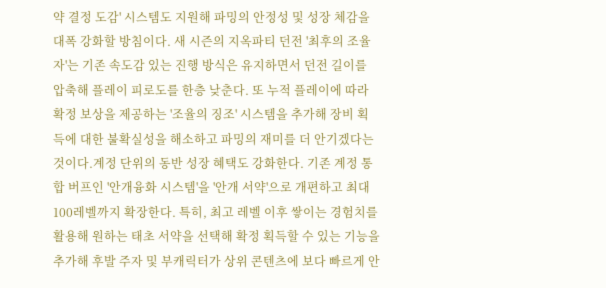약 결정 도감' 시스템도 지원해 파밍의 안정성 및 성장 체감을 대폭 강화할 방침이다. 새 시즌의 지옥파티 던전 '최후의 조율자'는 기존 속도감 있는 진행 방식은 유지하면서 던전 길이를 압축해 플레이 피로도를 한층 낮춘다. 또 누적 플레이에 따라 확정 보상을 제공하는 '조율의 징조' 시스템을 추가해 장비 획득에 대한 불확실성을 해소하고 파밍의 재미를 더 안기겠다는 것이다.계정 단위의 동반 성장 혜택도 강화한다. 기존 계정 통합 버프인 '안개융화 시스템'을 '안개 서약'으로 개편하고 최대 100레벨까지 확장한다. 특히, 최고 레벨 이후 쌓이는 경험치를 활용해 원하는 태초 서약을 선택해 확정 획득할 수 있는 기능을 추가해 후발 주자 및 부캐릭터가 상위 콘텐츠에 보다 빠르게 안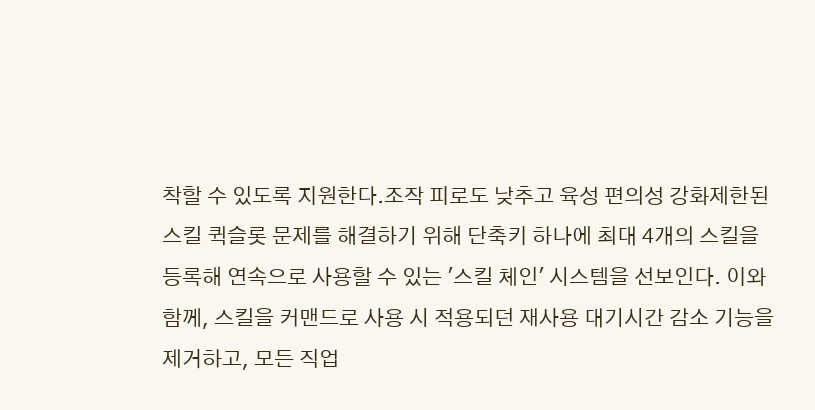착할 수 있도록 지원한다.조작 피로도 낮추고 육성 편의성 강화제한된 스킬 퀵슬롯 문제를 해결하기 위해 단축키 하나에 최대 4개의 스킬을 등록해 연속으로 사용할 수 있는 '스킬 체인' 시스템을 선보인다. 이와 함께, 스킬을 커맨드로 사용 시 적용되던 재사용 대기시간 감소 기능을 제거하고, 모든 직업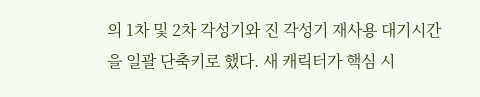의 1차 및 2차 각성기와 진 각성기 재사용 대기시간을 일괄 단축키로 했다. 새 캐릭터가 핵심 시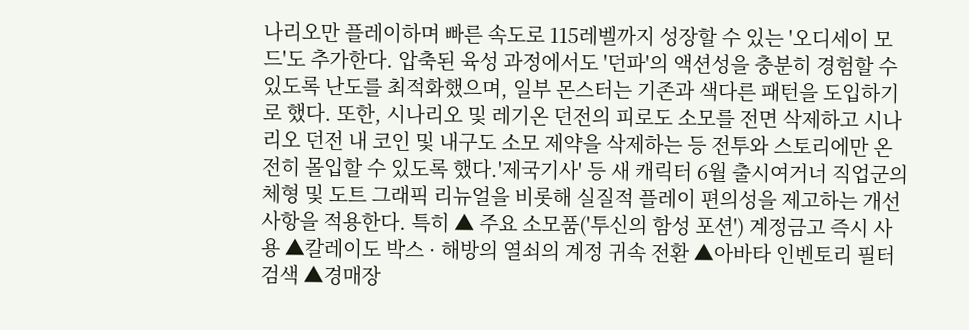나리오만 플레이하며 빠른 속도로 115레벨까지 성장할 수 있는 '오디세이 모드'도 추가한다. 압축된 육성 과정에서도 '던파'의 액션성을 충분히 경험할 수 있도록 난도를 최적화했으며, 일부 몬스터는 기존과 색다른 패턴을 도입하기로 했다. 또한, 시나리오 및 레기온 던전의 피로도 소모를 전면 삭제하고 시나리오 던전 내 코인 및 내구도 소모 제약을 삭제하는 등 전투와 스토리에만 온전히 몰입할 수 있도록 했다.'제국기사' 등 새 캐릭터 6월 출시여거너 직업군의 체형 및 도트 그래픽 리뉴얼을 비롯해 실질적 플레이 편의성을 제고하는 개선사항을 적용한다. 특히 ▲ 주요 소모품('투신의 함성 포션') 계정금고 즉시 사용 ▲칼레이도 박스 · 해방의 열쇠의 계정 귀속 전환 ▲아바타 인벤토리 필터 검색 ▲경매장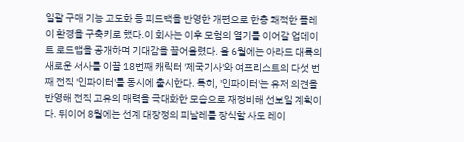일괄 구매 기능 고도화 등 피드백을 반영한 개편으로 한층 쾌적한 플레이 환경을 구축키로 했다.이 회사는 이후 모험의 열기를 이어갈 업데이트 로드맵을 공개하며 기대감을 끌어올렸다. 올 6월에는 아라드 대륙의 새로운 서사를 이끌 18번째 캐릭터 '제국기사'와 여프리스트의 다섯 번째 전직 '인파이터'를 동시에 출시한다. 특히, '인파이터'는 유저 의견을 반영해 전직 고유의 매력을 극대화한 모습으로 재정비해 선보일 계획이다. 뒤이어 8월에는 선계 대장정의 피날레를 장식할 사도 레이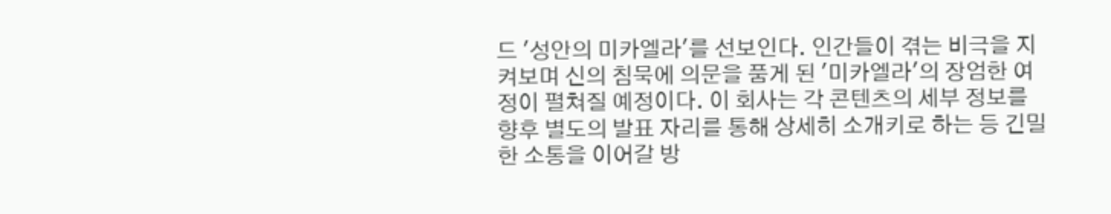드 '성안의 미카엘라'를 선보인다. 인간들이 겪는 비극을 지켜보며 신의 침묵에 의문을 품게 된 '미카엘라'의 장엄한 여정이 펼쳐질 예정이다. 이 회사는 각 콘텐츠의 세부 정보를 향후 별도의 발표 자리를 통해 상세히 소개키로 하는 등 긴밀한 소통을 이어갈 방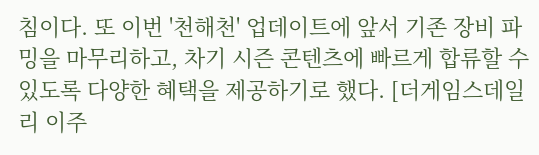침이다. 또 이번 '천해천' 업데이트에 앞서 기존 장비 파밍을 마무리하고, 차기 시즌 콘텐츠에 빠르게 합류할 수 있도록 다양한 혜택을 제공하기로 했다. [더게임스데일리 이주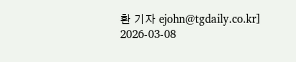환 기자 ejohn@tgdaily.co.kr]
2026-03-08